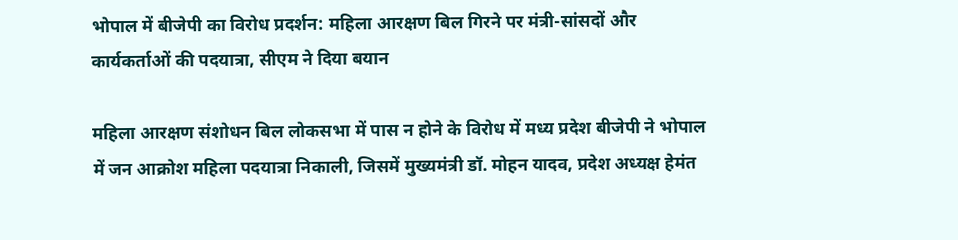भोपाल में बीजेपी का विरोध प्रदर्शन: महिला आरक्षण बिल गिरने पर मंत्री-सांसदों और कार्यकर्ताओं की पदयात्रा, सीएम ने दिया बयान

महिला आरक्षण संशोधन बिल लोकसभा में पास न होने के विरोध में मध्य प्रदेश बीजेपी ने भोपाल में जन आक्रोश महिला पदयात्रा निकाली, जिसमें मुख्यमंत्री डॉ. मोहन यादव, प्रदेश अध्यक्ष हेमंत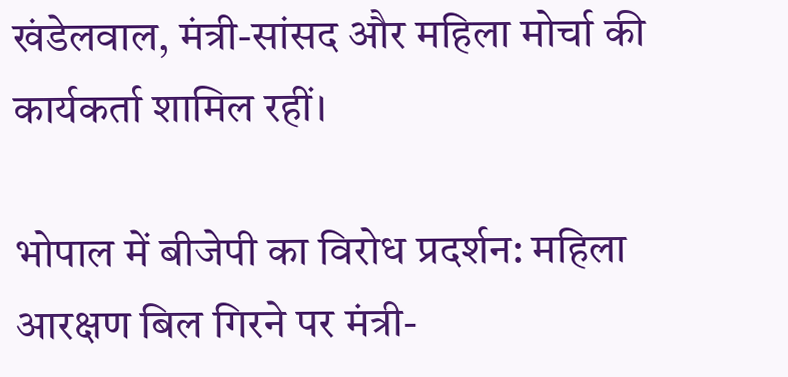खंडेलवाल, मंत्री-सांसद और महिला मोर्चा की कार्यकर्ता शामिल रहीं।

भोपाल में बीजेपी का विरोध प्रदर्शन: महिला आरक्षण बिल गिरने पर मंत्री-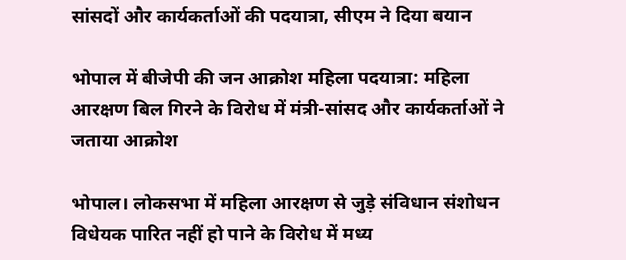सांसदों और कार्यकर्ताओं की पदयात्रा, सीएम ने दिया बयान

भोपाल में बीजेपी की जन आक्रोश महिला पदयात्रा: महिला आरक्षण बिल गिरने के विरोध में मंत्री-सांसद और कार्यकर्ताओं ने जताया आक्रोश

भोपाल। लोकसभा में महिला आरक्षण से जुड़े संविधान संशोधन विधेयक पारित नहीं हो पाने के विरोध में मध्य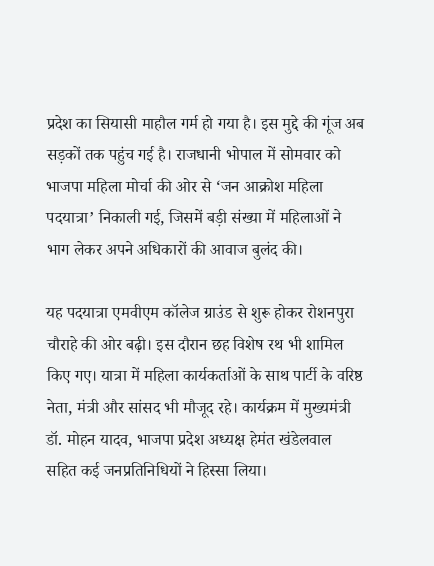प्रदेश का सियासी माहौल गर्म हो गया है। इस मुद्दे की गूंज अब सड़कों तक पहुंच गई है। राजधानी भोपाल में सोमवार को भाजपा महिला मोर्चा की ओर से ‘जन आक्रोश महिला पदयात्रा’ निकाली गई, जिसमें बड़ी संख्या में महिलाओं ने भाग लेकर अपने अधिकारों की आवाज बुलंद की।

यह पदयात्रा एमवीएम कॉलेज ग्राउंड से शुरू होकर रोशनपुरा चौराहे की ओर बढ़ी। इस दौरान छह विशेष रथ भी शामिल किए गए। यात्रा में महिला कार्यकर्ताओं के साथ पार्टी के वरिष्ठ नेता, मंत्री और सांसद भी मौजूद रहे। कार्यक्रम में मुख्यमंत्री डॉ. मोहन यादव, भाजपा प्रदेश अध्यक्ष हेमंत खंडेलवाल सहित कई जनप्रतिनिधियों ने हिस्सा लिया।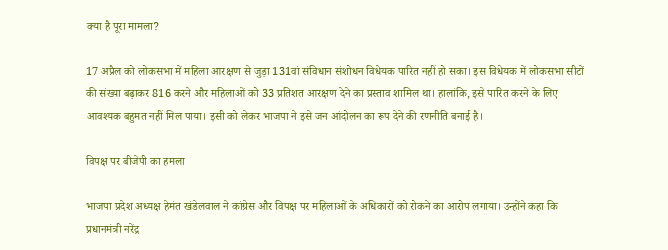क्या है पूरा मामला?

17 अप्रैल को लोकसभा में महिला आरक्षण से जुड़ा 131वां संविधान संशोधन विधेयक पारित नहीं हो सका। इस विधेयक में लोकसभा सीटों की संख्या बढ़ाकर 816 करने और महिलाओं को 33 प्रतिशत आरक्षण देने का प्रस्ताव शामिल था। हालांकि, इसे पारित करने के लिए आवश्यक बहुमत नहीं मिल पाया। इसी को लेकर भाजपा ने इसे जन आंदोलन का रूप देने की रणनीति बनाई है।

विपक्ष पर बीजेपी का हमला

भाजपा प्रदेश अध्यक्ष हेमंत खंडेलवाल ने कांग्रेस और विपक्ष पर महिलाओं के अधिकारों को रोकने का आरोप लगाया। उन्होंने कहा कि प्रधानमंत्री नरेंद्र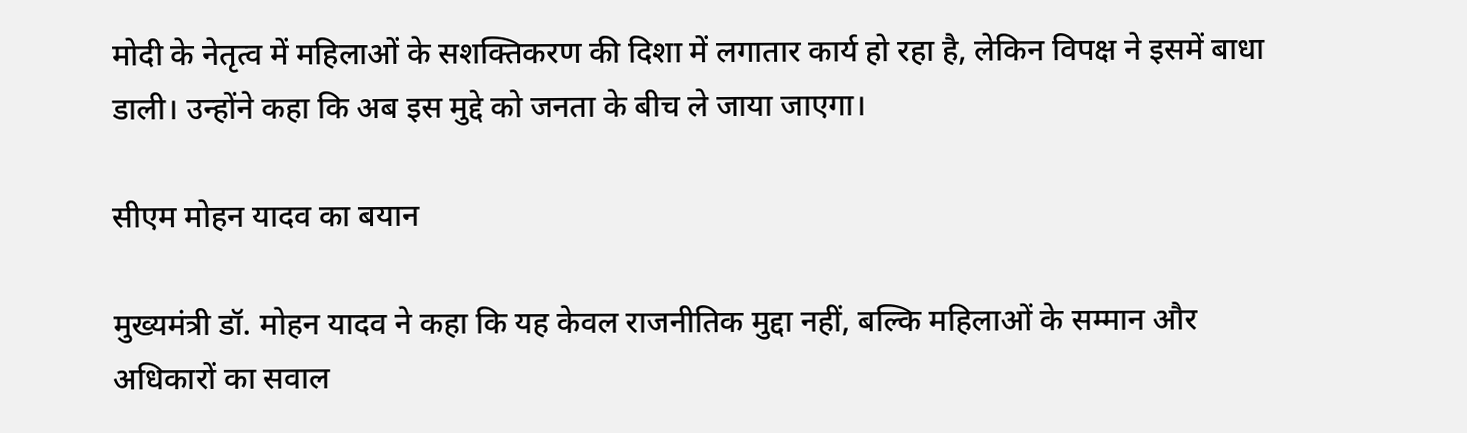मोदी के नेतृत्व में महिलाओं के सशक्तिकरण की दिशा में लगातार कार्य हो रहा है, लेकिन विपक्ष ने इसमें बाधा डाली। उन्होंने कहा कि अब इस मुद्दे को जनता के बीच ले जाया जाएगा।

सीएम मोहन यादव का बयान

मुख्यमंत्री डॉ. मोहन यादव ने कहा कि यह केवल राजनीतिक मुद्दा नहीं, बल्कि महिलाओं के सम्मान और अधिकारों का सवाल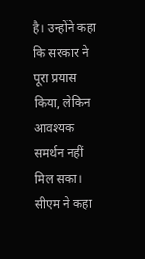है। उन्होंने कहा कि सरकार ने पूरा प्रयास किया, लेकिन आवश्यक समर्थन नहीं मिल सका। सीएम ने कहा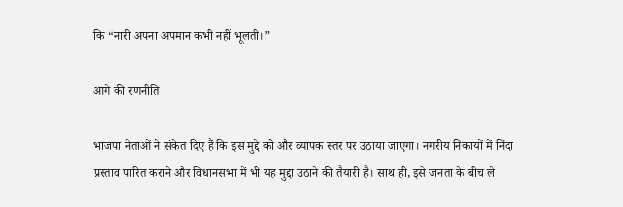कि “नारी अपना अपमान कभी नहीं भूलती।”

आगे की रणनीति

भाजपा नेताओं ने संकेत दिए हैं कि इस मुद्दे को और व्यापक स्तर पर उठाया जाएगा। नगरीय निकायों में निंदा प्रस्ताव पारित कराने और विधानसभा में भी यह मुद्दा उठाने की तैयारी है। साथ ही, इसे जनता के बीच ले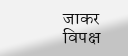जाकर विपक्ष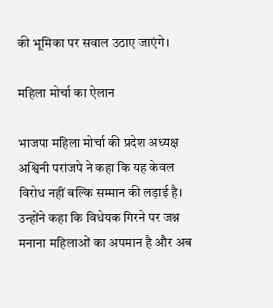की भूमिका पर सवाल उठाए जाएंगे।

महिला मोर्चा का ऐलान

भाजपा महिला मोर्चा की प्रदेश अध्यक्ष अश्विनी परांजपे ने कहा कि यह केवल विरोध नहीं बल्कि सम्मान की लड़ाई है। उन्होंने कहा कि विधेयक गिरने पर जश्न मनाना महिलाओं का अपमान है और अब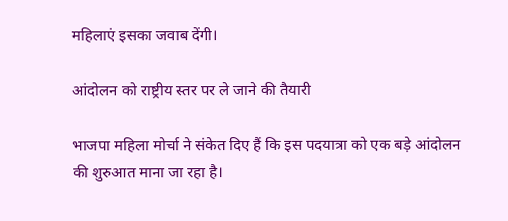महिलाएं इसका जवाब देंगी।

आंदोलन को राष्ट्रीय स्तर पर ले जाने की तैयारी

भाजपा महिला मोर्चा ने संकेत दिए हैं कि इस पदयात्रा को एक बड़े आंदोलन की शुरुआत माना जा रहा है।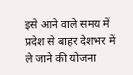इसे आने वाले समय में प्रदेश से बाहर देशभर में ले जाने की योजना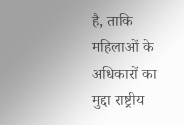है, ताकि महिलाओं के अधिकारों का मुद्दा राष्ट्रीय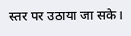स्तर पर उठाया जा सके।